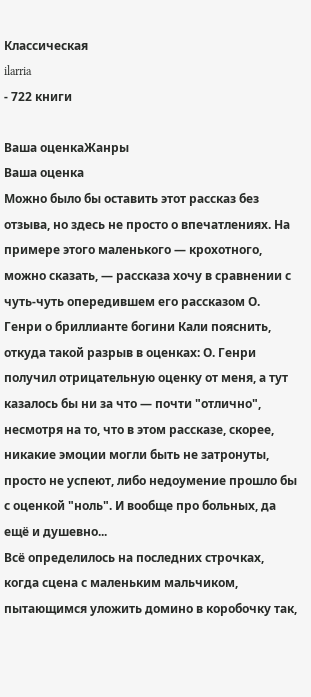Классическая
ilarria
- 722 книги

Ваша оценкаЖанры
Ваша оценка
Можно было бы оставить этот рассказ без отзыва, но здесь не просто о впечатлениях. На примере этого маленького — крохотного, можно сказать, — рассказа хочу в сравнении с чуть-чуть опередившем его рассказом О. Генри о бриллианте богини Кали пояснить, откуда такой разрыв в оценках: О. Генри получил отрицательную оценку от меня, а тут казалось бы ни за что — почти "отлично", несмотря на то, что в этом рассказе, скорее, никакие эмоции могли быть не затронуты, просто не успеют, либо недоумение прошло бы с оценкой "ноль". И вообще про больных, да ещё и душевно...
Всё определилось на последних строчках, когда сцена с маленьким мальчиком, пытающимся уложить домино в коробочку так,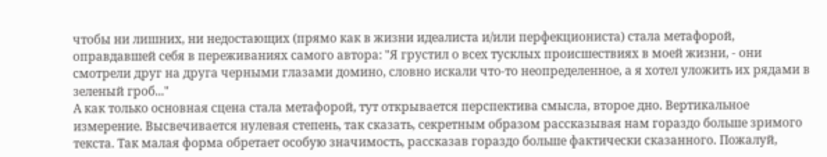чтобы ни лишних, ни недостающих (прямо как в жизни идеалиста и/или перфекциониста) стала метафорой, оправдавшей себя в переживаниях самого автора: "Я грустил о всех тусклых происшествиях в моей жизни, - они смотрели друг на друга черными глазами домино, словно искали что-то неопределенное, а я хотел уложить их рядами в зеленый гроб..."
А как только основная сцена стала метафорой, тут открывается перспектива смысла, второе дно. Вертикальное измерение. Высвечивается нулевая степень, так сказать, секретным образом рассказывая нам гораздо больше зримого текста. Так малая форма обретает особую значимость, рассказав гораздо больше фактически сказанного. Пожалуй,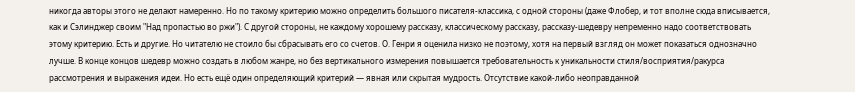никогда авторы этого не делают намеренно. Но по такому критерию можно определить большого писателя-классика, с одной стороны (даже Флобер, и тот вполне сюда вписывается, как и Сэлинджер своим "Над пропастью во ржи"). С другой стороны, не каждому хорошему рассказу, классическому рассказу, рассказу-шедевру непременно надо соответствовать этому критерию. Есть и другие. Но читателю не стоило бы сбрасывать его со счетов. О. Генри я оценила низко не поэтому, хотя на первый взгляд он может показаться однозначно лучше. В конце концов шедевр можно создать в любом жанре, но без вертикального измерения повышается требовательность к уникальности стиля/восприятия/ракурса рассмотрения и выражения идеи. Но есть ещё один определяющий критерий — явная или скрытая мудрость. Отсутствие какой-либо неоправданной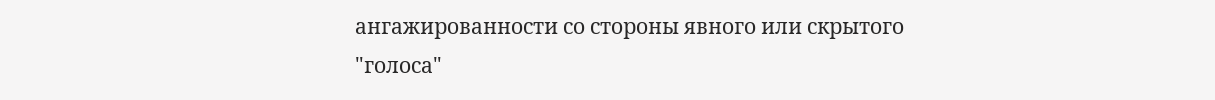ангажированности со стороны явного или скрытого "голоса"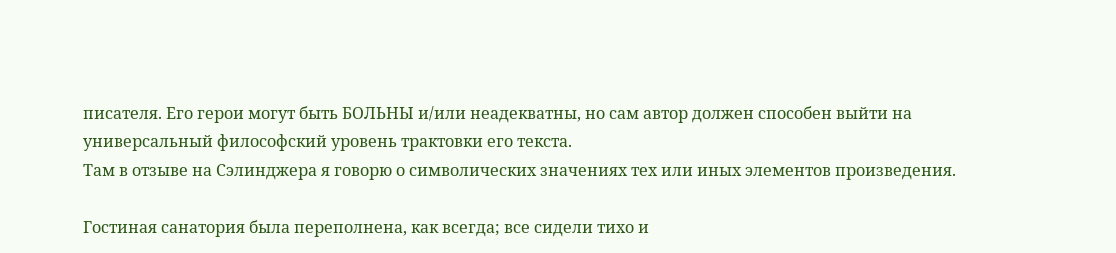писателя. Его герои могут быть БОЛЬНЫ и/или неадекватны, но сам автор должен способен выйти на универсальный философский уровень трактовки его текста.
Там в отзыве на Сэлинджера я говорю о символических значениях тех или иных элементов произведения.

Гостиная санатория была переполнена, как всегда; все сидели тихо и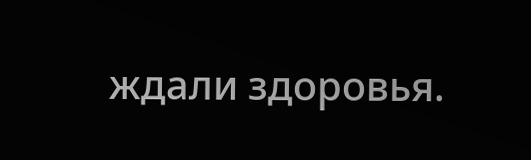ждали здоровья.